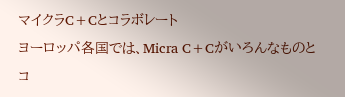マイクラC+Cとコラボレート
ヨーロッパ各国では、Micra C+Cがいろんなものとコ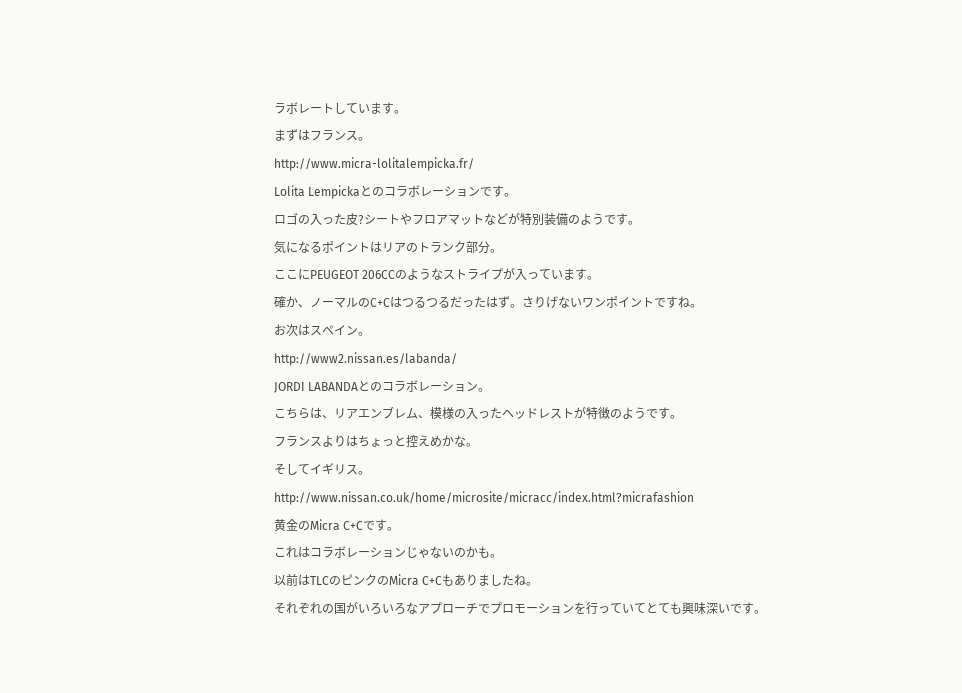ラボレートしています。
まずはフランス。
http://www.micra-lolitalempicka.fr/
Lolita Lempickaとのコラボレーションです。
ロゴの入った皮?シートやフロアマットなどが特別装備のようです。
気になるポイントはリアのトランク部分。
ここにPEUGEOT 206CCのようなストライプが入っています。
確か、ノーマルのC+Cはつるつるだったはず。さりげないワンポイントですね。
お次はスペイン。
http://www2.nissan.es/labanda/
JORDI LABANDAとのコラボレーション。
こちらは、リアエンブレム、模様の入ったヘッドレストが特徴のようです。
フランスよりはちょっと控えめかな。
そしてイギリス。
http://www.nissan.co.uk/home/microsite/micracc/index.html?micrafashion
黄金のMicra C+Cです。
これはコラボレーションじゃないのかも。
以前はTLCのピンクのMicra C+Cもありましたね。
それぞれの国がいろいろなアプローチでプロモーションを行っていてとても興味深いです。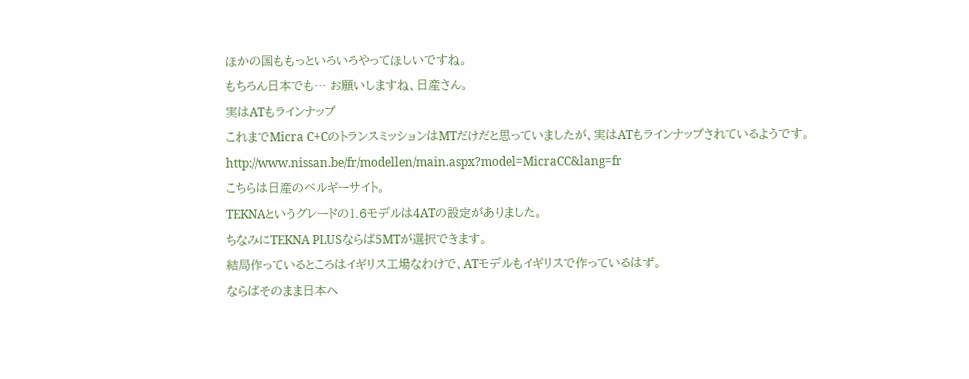ほかの国ももっといろいろやってほしいですね。
もちろん日本でも… お願いしますね、日産さん。
実はATもラインナップ
これまでMicra C+CのトランスミッションはMTだけだと思っていましたが、実はATもラインナップされているようです。
http://www.nissan.be/fr/modellen/main.aspx?model=MicraCC&lang=fr
こちらは日産のベルギーサイト。
TEKNAというグレードの1.6モデルは4ATの設定がありました。
ちなみにTEKNA PLUSならば5MTが選択できます。
結局作っているところはイギリス工場なわけで、ATモデルもイギリスで作っているはず。
ならばそのまま日本へ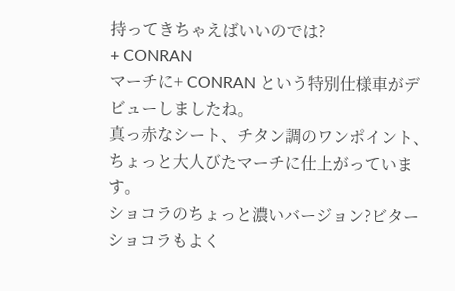持ってきちゃえばいいのでは?
+ CONRAN
マーチに+ CONRAN という特別仕様車がデビューしましたね。
真っ赤なシート、チタン調のワンポイント、ちょっと大人びたマーチに仕上がっています。
ショコラのちょっと濃いバージョン?ビターショコラもよく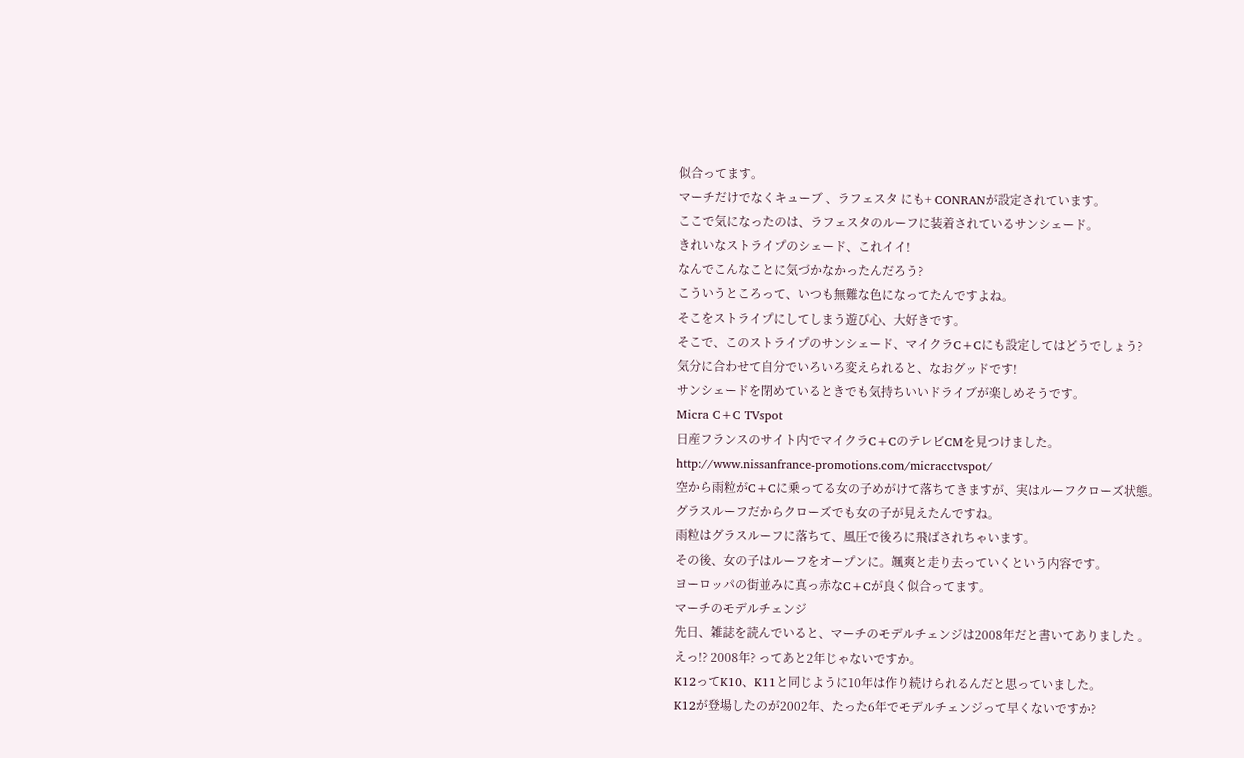似合ってます。
マーチだけでなくキューブ 、ラフェスタ にも+ CONRANが設定されています。
ここで気になったのは、ラフェスタのルーフに装着されているサンシェード。
きれいなストライプのシェード、これイイ!
なんでこんなことに気づかなかったんだろう?
こういうところって、いつも無難な色になってたんですよね。
そこをストライプにしてしまう遊び心、大好きです。
そこで、このストライプのサンシェード、マイクラC+Cにも設定してはどうでしょう?
気分に合わせて自分でいろいろ変えられると、なおグッドです!
サンシェードを閉めているときでも気持ちいいドライブが楽しめそうです。
Micra C+C TVspot
日産フランスのサイト内でマイクラC+CのテレビCMを見つけました。
http://www.nissanfrance-promotions.com/micracctvspot/
空から雨粒がC+Cに乗ってる女の子めがけて落ちてきますが、実はルーフクローズ状態。
グラスルーフだからクローズでも女の子が見えたんですね。
雨粒はグラスルーフに落ちて、風圧で後ろに飛ばされちゃいます。
その後、女の子はルーフをオープンに。颯爽と走り去っていくという内容です。
ヨーロッパの街並みに真っ赤なC+Cが良く似合ってます。
マーチのモデルチェンジ
先日、雑誌を読んでいると、マーチのモデルチェンジは2008年だと書いてありました 。
えっ!? 2008年? ってあと2年じゃないですか。
K12ってK10、K11と同じように10年は作り続けられるんだと思っていました。
K12が登場したのが2002年、たった6年でモデルチェンジって早くないですか?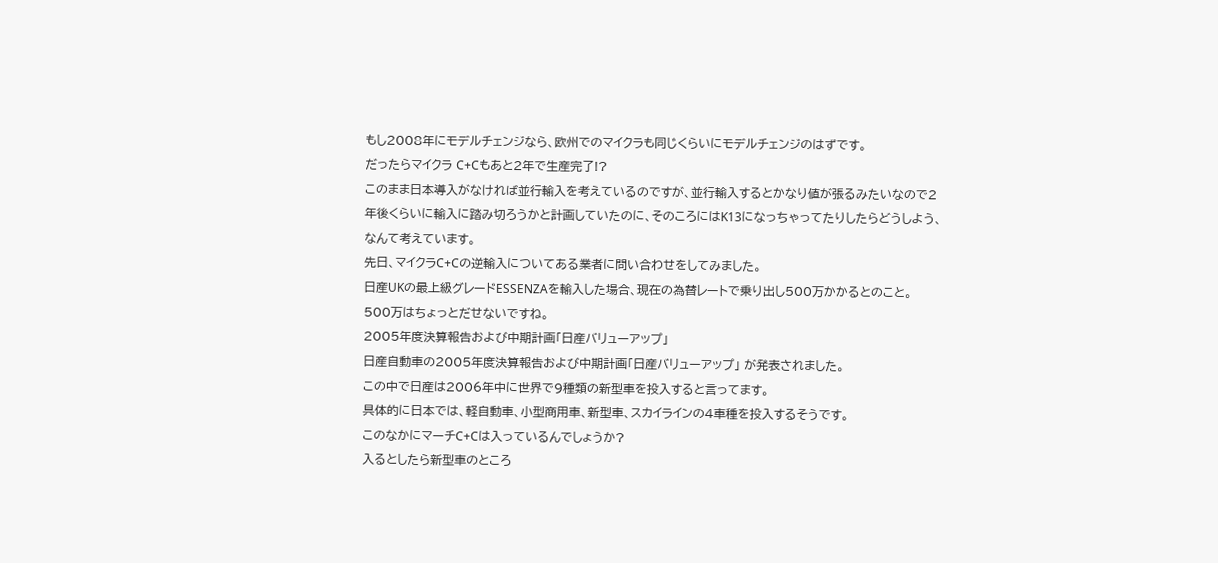もし2008年にモデルチェンジなら、欧州でのマイクラも同じくらいにモデルチェンジのはずです。
だったらマイクラ C+Cもあと2年で生産完了!?
このまま日本導入がなければ並行輸入を考えているのですが、並行輸入するとかなり値が張るみたいなので2年後くらいに輸入に踏み切ろうかと計画していたのに、そのころにはK13になっちゃってたりしたらどうしよう、なんて考えています。
先日、マイクラC+Cの逆輸入についてある業者に問い合わせをしてみました。
日産UKの最上級グレードESSENZAを輸入した場合、現在の為替レートで乗り出し500万かかるとのこと。
500万はちょっとだせないですね。
2005年度決算報告および中期計画「日産バリューアップ」
日産自動車の2005年度決算報告および中期計画「日産バリューアップ」 が発表されました。
この中で日産は2006年中に世界で9種類の新型車を投入すると言ってます。
具体的に日本では、軽自動車、小型商用車、新型車、スカイラインの4車種を投入するそうです。
このなかにマーチC+Cは入っているんでしょうか?
入るとしたら新型車のところ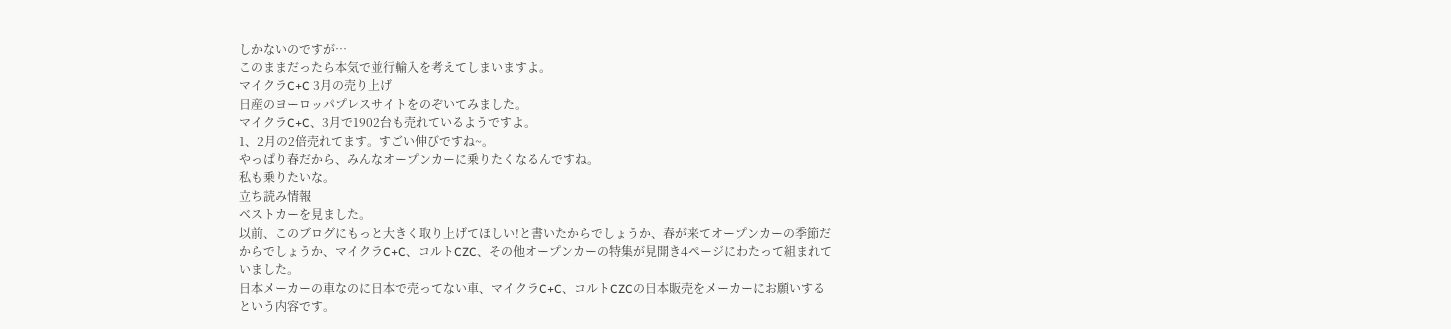しかないのですが…
このままだったら本気で並行輸入を考えてしまいますよ。
マイクラC+C 3月の売り上げ
日産のヨーロッパプレスサイトをのぞいてみました。
マイクラC+C、3月で1902台も売れているようですよ。
1、2月の2倍売れてます。すごい伸びですね~。
やっぱり春だから、みんなオープンカーに乗りたくなるんですね。
私も乗りたいな。
立ち読み情報
ベストカーを見ました。
以前、このブログにもっと大きく取り上げてほしい!と書いたからでしょうか、春が来てオープンカーの季節だからでしょうか、マイクラC+C、コルトCZC、その他オープンカーの特集が見開き4ページにわたって組まれていました。
日本メーカーの車なのに日本で売ってない車、マイクラC+C、コルトCZCの日本販売をメーカーにお願いするという内容です。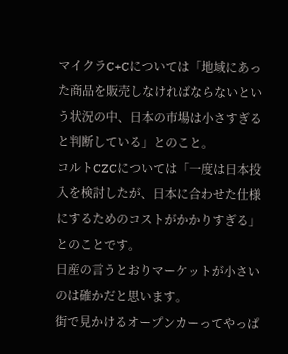マイクラC+Cについては「地域にあった商品を販売しなければならないという状況の中、日本の市場は小さすぎると判断している」とのこと。
コルトCZCについては「一度は日本投入を検討したが、日本に合わせた仕様にするためのコストがかかりすぎる」とのことです。
日産の言うとおりマーケットが小さいのは確かだと思います。
街で見かけるオープンカーってやっぱ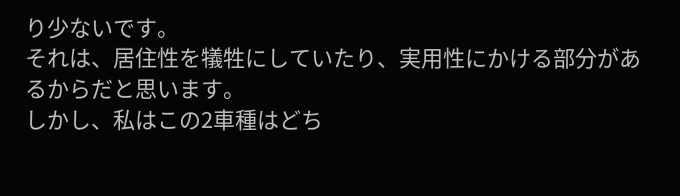り少ないです。
それは、居住性を犠牲にしていたり、実用性にかける部分があるからだと思います。
しかし、私はこの2車種はどち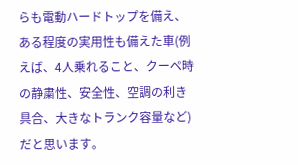らも電動ハードトップを備え、ある程度の実用性も備えた車(例えば、4人乗れること、クーペ時の静粛性、安全性、空調の利き具合、大きなトランク容量など)だと思います。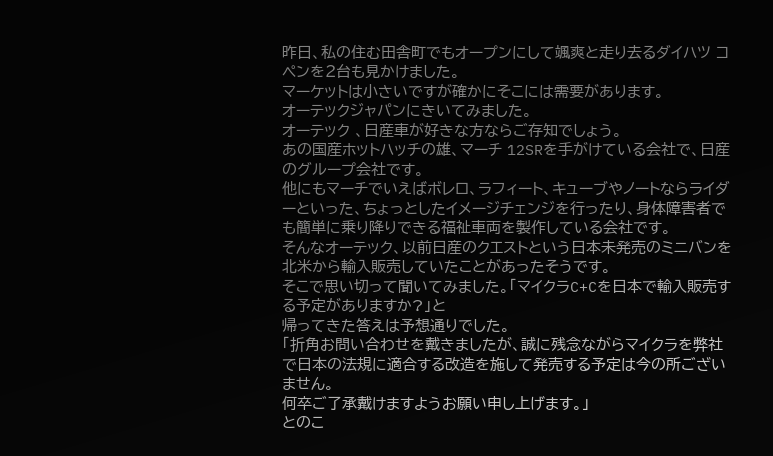昨日、私の住む田舎町でもオープンにして颯爽と走り去るダイハツ コペンを2台も見かけました。
マーケットは小さいですが確かにそこには需要があります。
オーテックジャパンにきいてみました。
オーテック 、日産車が好きな方ならご存知でしょう。
あの国産ホットハッチの雄、マーチ 12SRを手がけている会社で、日産のグループ会社です。
他にもマーチでいえばボレロ、ラフィート、キューブやノートならライダーといった、ちょっとしたイメージチェンジを行ったり、身体障害者でも簡単に乗り降りできる福祉車両を製作している会社です。
そんなオーテック、以前日産のクエストという日本未発売のミニバンを北米から輸入販売していたことがあったそうです。
そこで思い切って聞いてみました。「マイクラC+Cを日本で輸入販売する予定がありますか?」と
帰ってきた答えは予想通りでした。
「折角お問い合わせを戴きましたが、誠に残念ながらマイクラを弊社で日本の法規に適合する改造を施して発売する予定は今の所ございません。
何卒ご了承戴けますようお願い申し上げます。」
とのこ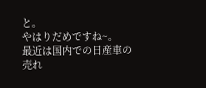と。
やはりだめですね~。
最近は国内での日産車の売れ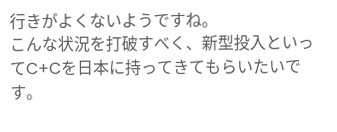行きがよくないようですね。
こんな状況を打破すべく、新型投入といってC+Cを日本に持ってきてもらいたいです。